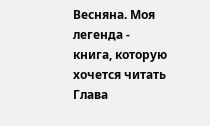Весняна. Моя легенда - книга, которую хочется читать
Глава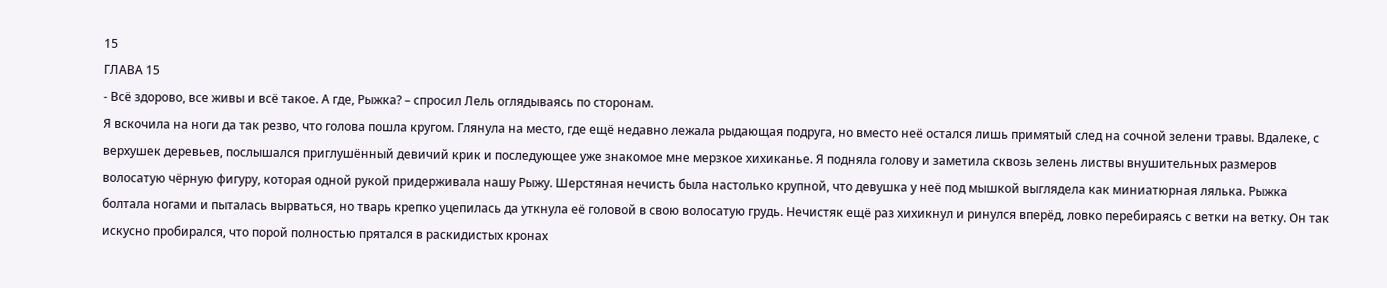15
ГЛАВА 15
- Всё здорово, все живы и всё такое. А где, Рыжка? – спросил Лель оглядываясь по сторонам.
Я вскочила на ноги да так резво, что голова пошла кругом. Глянула на место, где ещё недавно лежала рыдающая подруга, но вместо неё остался лишь примятый след на сочной зелени травы. Вдалеке, с верхушек деревьев, послышался приглушённый девичий крик и последующее уже знакомое мне мерзкое хихиканье. Я подняла голову и заметила сквозь зелень листвы внушительных размеров волосатую чёрную фигуру, которая одной рукой придерживала нашу Рыжу. Шерстяная нечисть была настолько крупной, что девушка у неё под мышкой выглядела как миниатюрная лялька. Рыжка болтала ногами и пыталась вырваться, но тварь крепко уцепилась да уткнула её головой в свою волосатую грудь. Нечистяк ещё раз хихикнул и ринулся вперёд, ловко перебираясь с ветки на ветку. Он так искусно пробирался, что порой полностью прятался в раскидистых кронах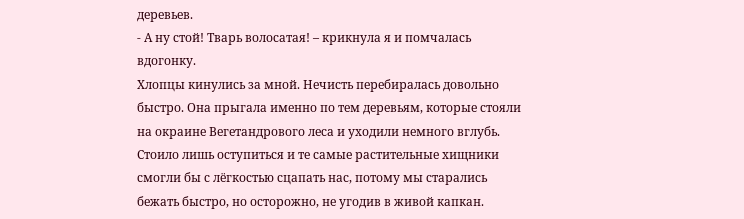деревьев.
- А ну стой! Тварь волосатая! – крикнула я и помчалась вдогонку.
Хлопцы кинулись за мной. Нечисть перебиралась довольно быстро. Она прыгала именно по тем деревьям, которые стояли на окраине Вегетандрового леса и уходили немного вглубь. Стоило лишь оступиться и те самые растительные хищники смогли бы с лёгкостью сцапать нас, потому мы старались бежать быстро, но осторожно, не угодив в живой капкан.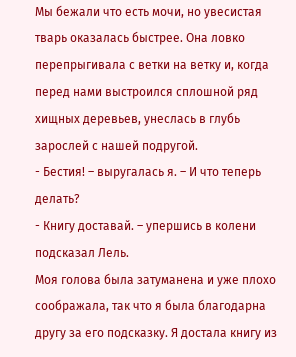Мы бежали что есть мочи, но увесистая тварь оказалась быстрее. Она ловко перепрыгивала с ветки на ветку и, когда перед нами выстроился сплошной ряд хищных деревьев, унеслась в глубь зарослей с нашей подругой.
- Бестия! – выругалась я. – И что теперь делать?
- Книгу доставай. – упершись в колени подсказал Лель.
Моя голова была затуманена и уже плохо соображала, так что я была благодарна другу за его подсказку. Я достала книгу из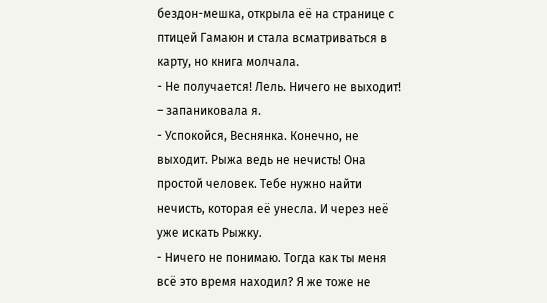бездон-мешка, открыла её на странице с птицей Гамаюн и стала всматриваться в карту, но книга молчала.
- Не получается! Лель. Ничего не выходит! – запаниковала я.
- Успокойся, Веснянка. Конечно, не выходит. Рыжа ведь не нечисть! Она простой человек. Тебе нужно найти нечисть, которая её унесла. И через неё уже искать Рыжку.
- Ничего не понимаю. Тогда как ты меня всё это время находил? Я же тоже не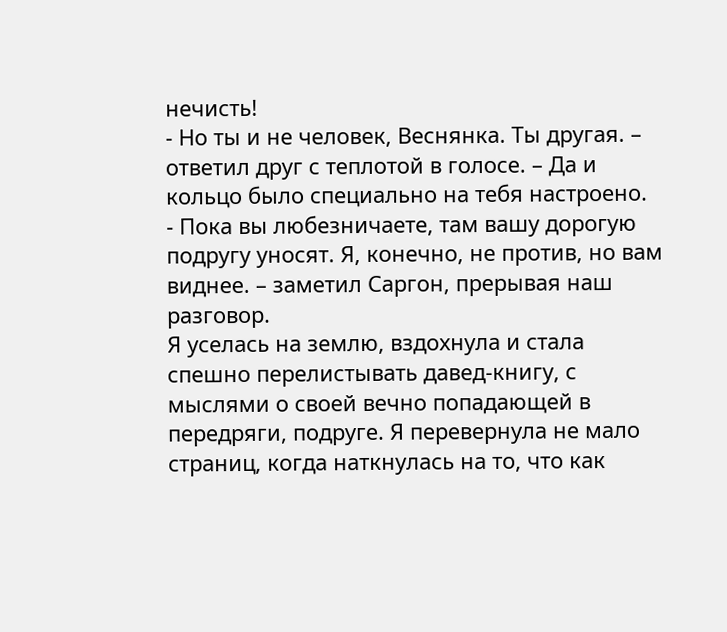нечисть!
- Но ты и не человек, Веснянка. Ты другая. – ответил друг с теплотой в голосе. – Да и кольцо было специально на тебя настроено.
- Пока вы любезничаете, там вашу дорогую подругу уносят. Я, конечно, не против, но вам виднее. – заметил Саргон, прерывая наш разговор.
Я уселась на землю, вздохнула и стала спешно перелистывать давед-книгу, с мыслями о своей вечно попадающей в передряги, подруге. Я перевернула не мало страниц, когда наткнулась на то, что как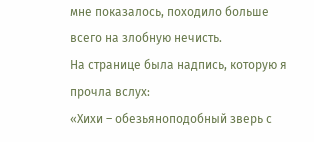мне показалось, походило больше всего на злобную нечисть.
На странице была надпись, которую я прочла вслух:
«Хихи – обезьяноподобный зверь с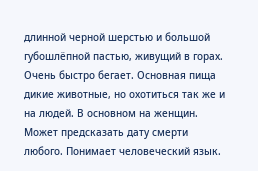длинной черной шерстью и большой губошлёпной пастью, живущий в горах. Очень быстро бегает. Основная пища дикие животные, но охотиться так же и на людей. В основном на женщин. Может предсказать дату смерти любого. Понимает человеческий язык.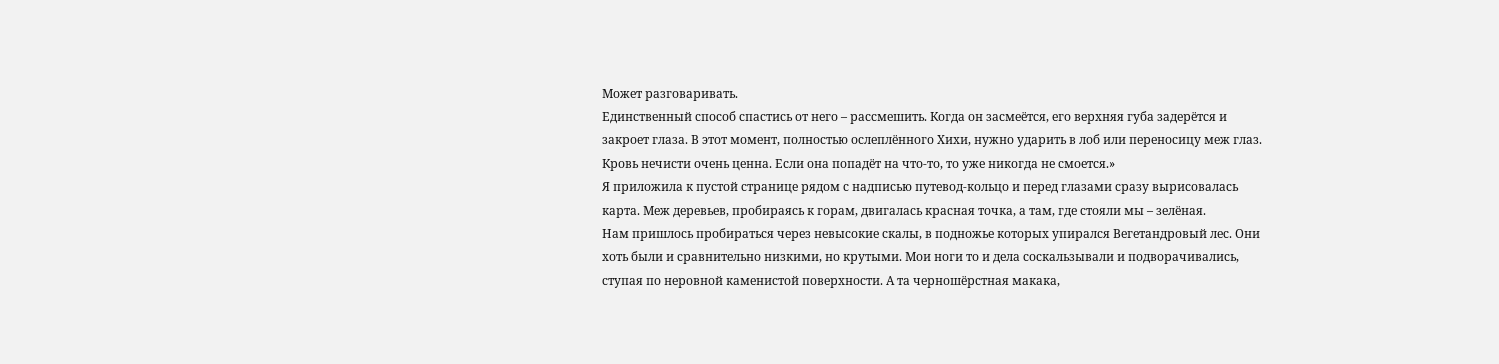Может разговаривать.
Единственный способ спастись от него – рассмешить. Когда он засмеётся, его верхняя губа задерётся и закроет глаза. В этот момент, полностью ослеплённого Хихи, нужно ударить в лоб или переносицу меж глаз.
Кровь нечисти очень ценна. Если она попадёт на что-то, то уже никогда не смоется.»
Я приложила к пустой странице рядом с надписью путевод-кольцо и перед глазами сразу вырисовалась карта. Меж деревьев, пробираясь к горам, двигалась красная точка, а там, где стояли мы – зелёная.
Нам пришлось пробираться через невысокие скалы, в подножье которых упирался Вегетандровый лес. Они хоть были и сравнительно низкими, но крутыми. Мои ноги то и дела соскальзывали и подворачивались, ступая по неровной каменистой поверхности. А та черношёрстная макака,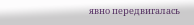явно передвигалась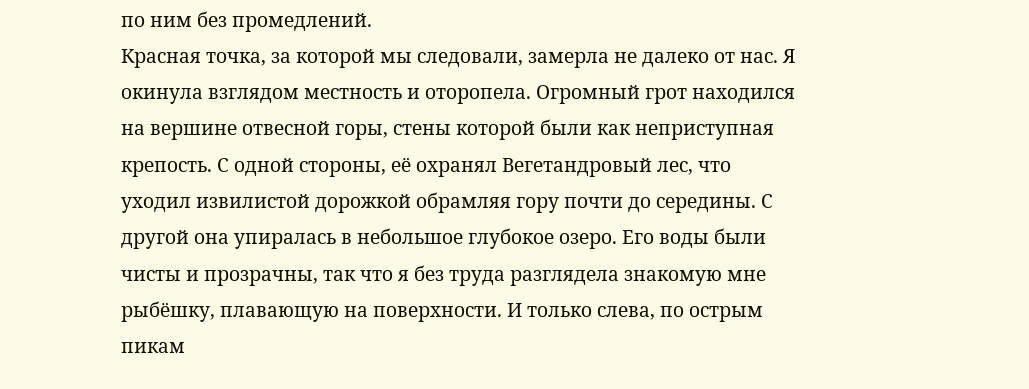по ним без промедлений.
Красная точка, за которой мы следовали, замерла не далеко от нас. Я окинула взглядом местность и оторопела. Огромный грот находился на вершине отвесной горы, стены которой были как неприступная крепость. С одной стороны, её охранял Вегетандровый лес, что уходил извилистой дорожкой обрамляя гору почти до середины. С другой она упиралась в небольшое глубокое озеро. Его воды были чисты и прозрачны, так что я без труда разглядела знакомую мне рыбёшку, плавающую на поверхности. И только слева, по острым пикам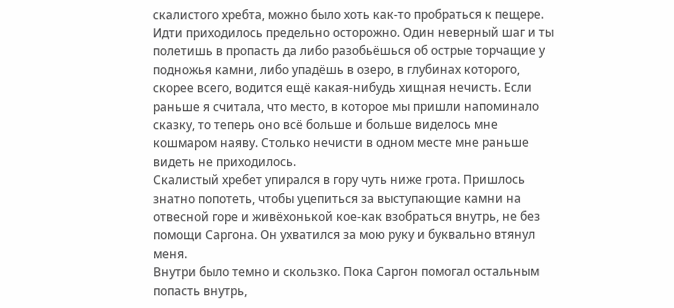скалистого хребта, можно было хоть как-то пробраться к пещере.
Идти приходилось предельно осторожно. Один неверный шаг и ты полетишь в пропасть да либо разобьёшься об острые торчащие у подножья камни, либо упадёшь в озеро, в глубинах которого, скорее всего, водится ещё какая-нибудь хищная нечисть. Если раньше я считала, что место, в которое мы пришли напоминало сказку, то теперь оно всё больше и больше виделось мне кошмаром наяву. Столько нечисти в одном месте мне раньше видеть не приходилось.
Скалистый хребет упирался в гору чуть ниже грота. Пришлось знатно попотеть, чтобы уцепиться за выступающие камни на отвесной горе и живёхонькой кое-как взобраться внутрь, не без помощи Саргона. Он ухватился за мою руку и буквально втянул меня.
Внутри было темно и скользко. Пока Саргон помогал остальным попасть внутрь,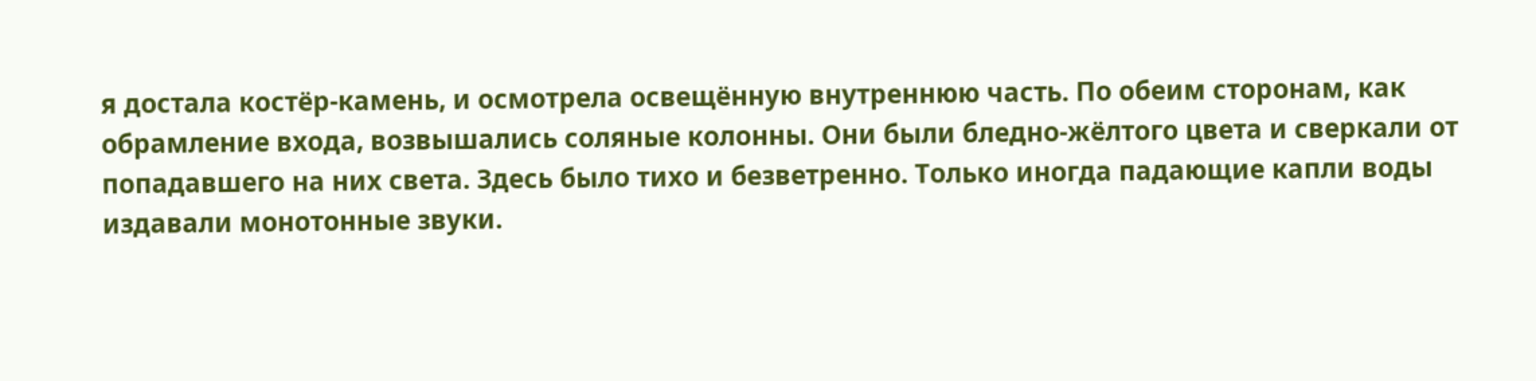я достала костёр-камень, и осмотрела освещённую внутреннюю часть. По обеим сторонам, как обрамление входа, возвышались соляные колонны. Они были бледно-жёлтого цвета и сверкали от попадавшего на них света. Здесь было тихо и безветренно. Только иногда падающие капли воды издавали монотонные звуки.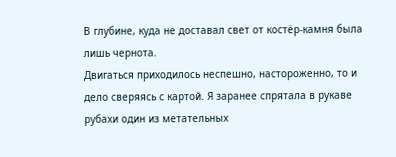В глубине, куда не доставал свет от костёр-камня была лишь чернота.
Двигаться приходилось неспешно, настороженно, то и дело сверяясь с картой. Я заранее спрятала в рукаве рубахи один из метательных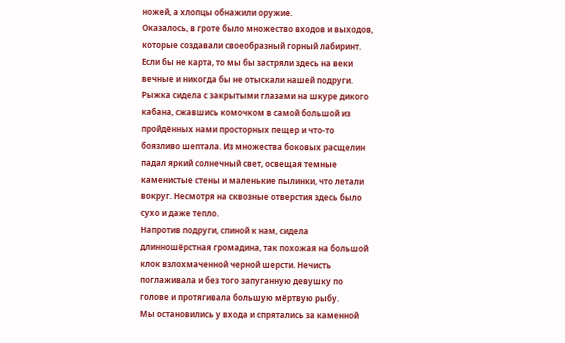ножей, а хлопцы обнажили оружие.
Оказалось, в гроте было множество входов и выходов, которые создавали своеобразный горный лабиринт. Если бы не карта, то мы бы застряли здесь на веки вечные и никогда бы не отыскали нашей подруги.
Рыжка сидела с закрытыми глазами на шкуре дикого кабана, сжавшись комочком в самой большой из пройдённых нами просторных пещер и что-то боязливо шептала. Из множества боковых расщелин падал яркий солнечный свет, освещая темные каменистые стены и маленькие пылинки, что летали вокруг. Несмотря на сквозные отверстия здесь было сухо и даже тепло.
Напротив подруги, спиной к нам, сидела длинношёрстная громадина, так похожая на большой клок взлохмаченной черной шерсти. Нечисть поглаживала и без того запуганную девушку по голове и протягивала большую мёртвую рыбу.
Мы остановились у входа и спрятались за каменной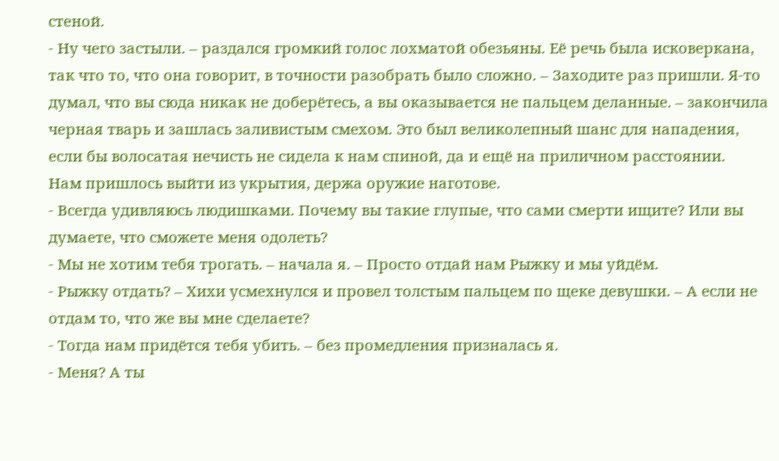стеной.
- Ну чего застыли. – раздался громкий голос лохматой обезьяны. Её речь была исковеркана, так что то, что она говорит, в точности разобрать было сложно. – Заходите раз пришли. Я-то думал, что вы сюда никак не доберётесь, а вы оказывается не пальцем деланные. – закончила черная тварь и зашлась заливистым смехом. Это был великолепный шанс для нападения, если бы волосатая нечисть не сидела к нам спиной, да и ещё на приличном расстоянии.
Нам пришлось выйти из укрытия, держа оружие наготове.
- Всегда удивляюсь людишками. Почему вы такие глупые, что сами смерти ищите? Или вы думаете, что сможете меня одолеть?
- Мы не хотим тебя трогать. – начала я. – Просто отдай нам Рыжку и мы уйдём.
- Рыжку отдать? – Хихи усмехнулся и провел толстым пальцем по щеке девушки. – А если не отдам то, что же вы мне сделаете?
- Тогда нам придётся тебя убить. – без промедления призналась я.
- Меня? А ты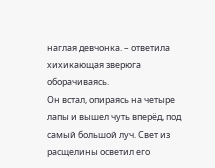наглая девчонка. – ответила хихикающая зверюга оборачиваясь.
Он встал, опираясь на четыре лапы и вышел чуть вперёд, под самый большой луч. Свет из расщелины осветил его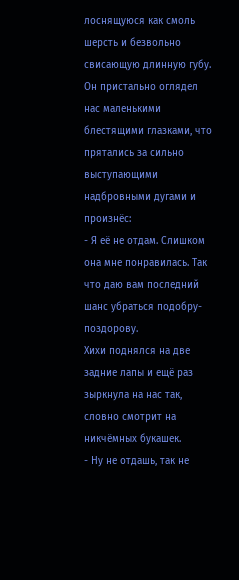лоснящуюся как смоль шерсть и безвольно свисающую длинную губу. Он пристально оглядел нас маленькими блестящими глазками, что прятались за сильно выступающими надбровными дугами и произнёс:
- Я её не отдам. Слишком она мне понравилась. Так что даю вам последний шанс убраться подобру-поздорову.
Хихи поднялся на две задние лапы и ещё раз зыркнула на нас так, словно смотрит на никчёмных букашек.
- Ну не отдашь, так не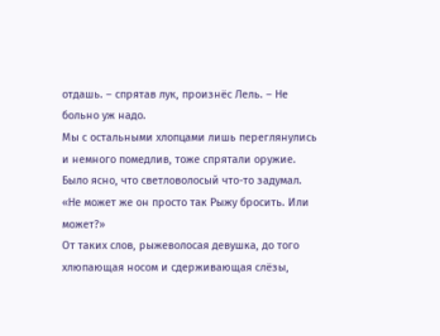отдашь. – спрятав лук, произнёс Лель. – Не больно уж надо.
Мы с остальными хлопцами лишь переглянулись и немного помедлив, тоже спрятали оружие. Было ясно, что светловолосый что-то задумал.
«Не может же он просто так Рыжу бросить. Или может?»
От таких слов, рыжеволосая девушка, до того хлюпающая носом и сдерживающая слёзы,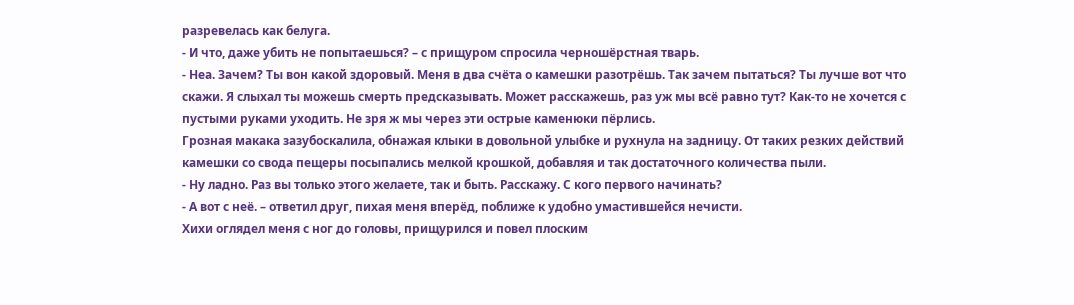разревелась как белуга.
- И что, даже убить не попытаешься? – с прищуром спросила черношёрстная тварь.
- Неа. Зачем? Ты вон какой здоровый. Меня в два счёта о камешки разотрёшь. Так зачем пытаться? Ты лучше вот что скажи. Я слыхал ты можешь смерть предсказывать. Может расскажешь, раз уж мы всё равно тут? Как-то не хочется с пустыми руками уходить. Не зря ж мы через эти острые каменюки пёрлись.
Грозная макака зазубоскалила, обнажая клыки в довольной улыбке и рухнула на задницу. От таких резких действий камешки со свода пещеры посыпались мелкой крошкой, добавляя и так достаточного количества пыли.
- Ну ладно. Раз вы только этого желаете, так и быть. Расскажу. С кого первого начинать?
- А вот с неё. – ответил друг, пихая меня вперёд, поближе к удобно умастившейся нечисти.
Хихи оглядел меня с ног до головы, прищурился и повел плоским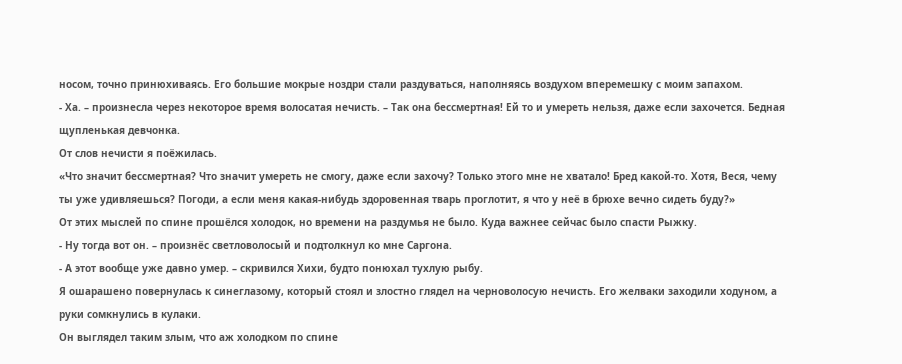носом, точно принюхиваясь. Его большие мокрые ноздри стали раздуваться, наполняясь воздухом вперемешку с моим запахом.
- Ха. – произнесла через некоторое время волосатая нечисть. – Так она бессмертная! Ей то и умереть нельзя, даже если захочется. Бедная щупленькая девчонка.
От слов нечисти я поёжилась.
«Что значит бессмертная? Что значит умереть не смогу, даже если захочу? Только этого мне не хватало! Бред какой-то. Хотя, Веся, чему ты уже удивляешься? Погоди, а если меня какая-нибудь здоровенная тварь проглотит, я что у неё в брюхе вечно сидеть буду?»
От этих мыслей по спине прошёлся холодок, но времени на раздумья не было. Куда важнее сейчас было спасти Рыжку.
- Ну тогда вот он. – произнёс светловолосый и подтолкнул ко мне Саргона.
- А этот вообще уже давно умер. – скривился Хихи, будто понюхал тухлую рыбу.
Я ошарашено повернулась к синеглазому, который стоял и злостно глядел на черноволосую нечисть. Его желваки заходили ходуном, а руки сомкнулись в кулаки.
Он выглядел таким злым, что аж холодком по спине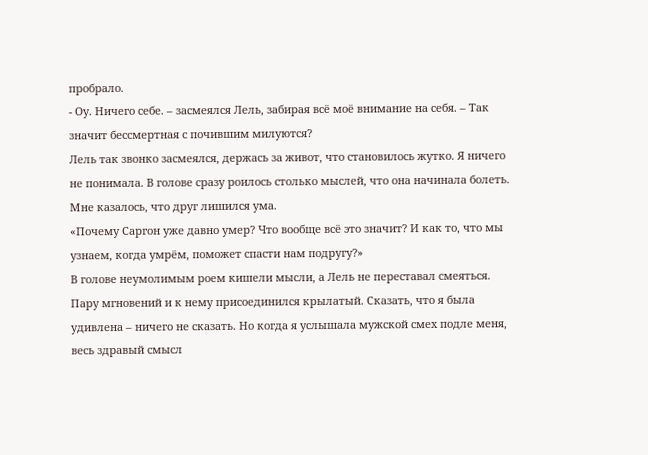пробрало.
- Оу. Ничего себе. – засмеялся Лель, забирая всё моё внимание на себя. – Так значит бессмертная с почившим милуются?
Лель так звонко засмеялся, держась за живот, что становилось жутко. Я ничего не понимала. В голове сразу роилось столько мыслей, что она начинала болеть. Мне казалось, что друг лишился ума.
«Почему Саргон уже давно умер? Что вообще всё это значит? И как то, что мы узнаем, когда умрём, поможет спасти нам подругу?»
В голове неумолимым роем кишели мысли, а Лель не переставал смеяться. Пару мгновений и к нему присоединился крылатый. Сказать, что я была удивлена – ничего не сказать. Но когда я услышала мужской смех подле меня, весь здравый смысл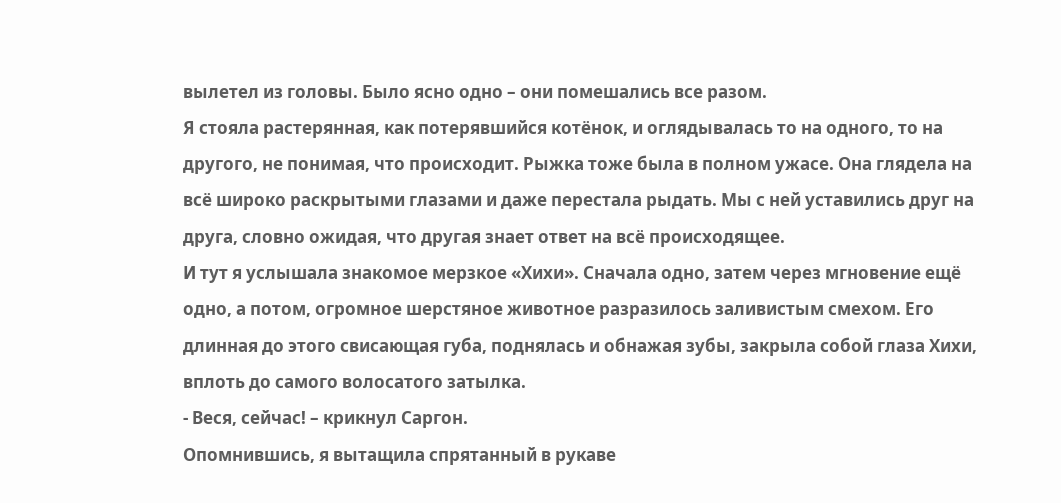вылетел из головы. Было ясно одно – они помешались все разом.
Я стояла растерянная, как потерявшийся котёнок, и оглядывалась то на одного, то на другого, не понимая, что происходит. Рыжка тоже была в полном ужасе. Она глядела на всё широко раскрытыми глазами и даже перестала рыдать. Мы с ней уставились друг на друга, словно ожидая, что другая знает ответ на всё происходящее.
И тут я услышала знакомое мерзкое «Хихи». Сначала одно, затем через мгновение ещё одно, а потом, огромное шерстяное животное разразилось заливистым смехом. Его длинная до этого свисающая губа, поднялась и обнажая зубы, закрыла собой глаза Хихи, вплоть до самого волосатого затылка.
- Веся, сейчас! – крикнул Саргон.
Опомнившись, я вытащила спрятанный в рукаве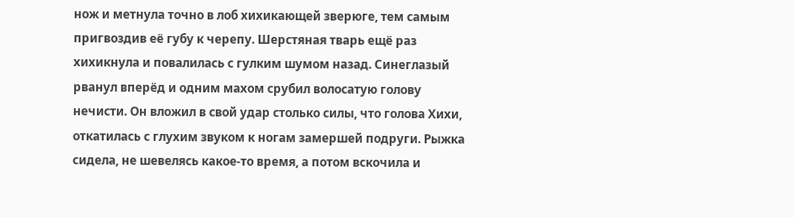нож и метнула точно в лоб хихикающей зверюге, тем самым пригвоздив её губу к черепу. Шерстяная тварь ещё раз хихикнула и повалилась с гулким шумом назад. Синеглазый рванул вперёд и одним махом срубил волосатую голову нечисти. Он вложил в свой удар столько силы, что голова Хихи, откатилась с глухим звуком к ногам замершей подруги. Рыжка сидела, не шевелясь какое-то время, а потом вскочила и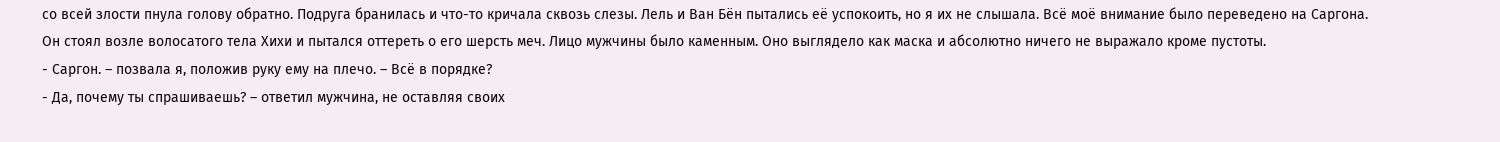со всей злости пнула голову обратно. Подруга бранилась и что-то кричала сквозь слезы. Лель и Ван Бён пытались её успокоить, но я их не слышала. Всё моё внимание было переведено на Саргона. Он стоял возле волосатого тела Хихи и пытался оттереть о его шерсть меч. Лицо мужчины было каменным. Оно выглядело как маска и абсолютно ничего не выражало кроме пустоты.
- Саргон. – позвала я, положив руку ему на плечо. – Всё в порядке?
- Да, почему ты спрашиваешь? – ответил мужчина, не оставляя своих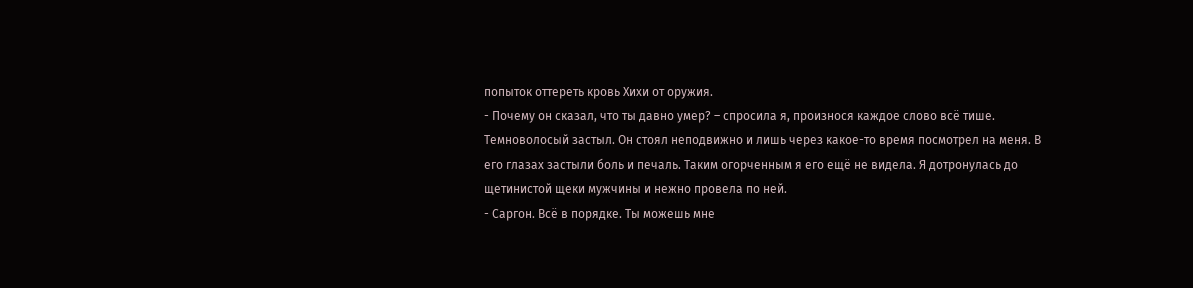попыток оттереть кровь Хихи от оружия.
- Почему он сказал, что ты давно умер? – спросила я, произнося каждое слово всё тише.
Темноволосый застыл. Он стоял неподвижно и лишь через какое-то время посмотрел на меня. В его глазах застыли боль и печаль. Таким огорченным я его ещё не видела. Я дотронулась до щетинистой щеки мужчины и нежно провела по ней.
- Саргон. Всё в порядке. Ты можешь мне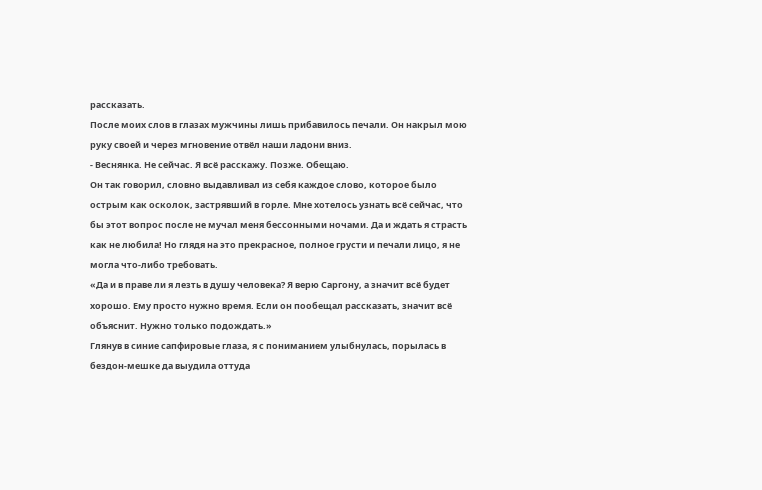рассказать.
После моих слов в глазах мужчины лишь прибавилось печали. Он накрыл мою руку своей и через мгновение отвёл наши ладони вниз.
- Веснянка. Не сейчас. Я всё расскажу. Позже. Обещаю.
Он так говорил, словно выдавливал из себя каждое слово, которое было острым как осколок, застрявший в горле. Мне хотелось узнать всё сейчас, что бы этот вопрос после не мучал меня бессонными ночами. Да и ждать я страсть как не любила! Но глядя на это прекрасное, полное грусти и печали лицо, я не могла что-либо требовать.
«Да и в праве ли я лезть в душу человека? Я верю Саргону, а значит всё будет хорошо. Ему просто нужно время. Если он пообещал рассказать, значит всё объяснит. Нужно только подождать.»
Глянув в синие сапфировые глаза, я с пониманием улыбнулась, порылась в бездон-мешке да выудила оттуда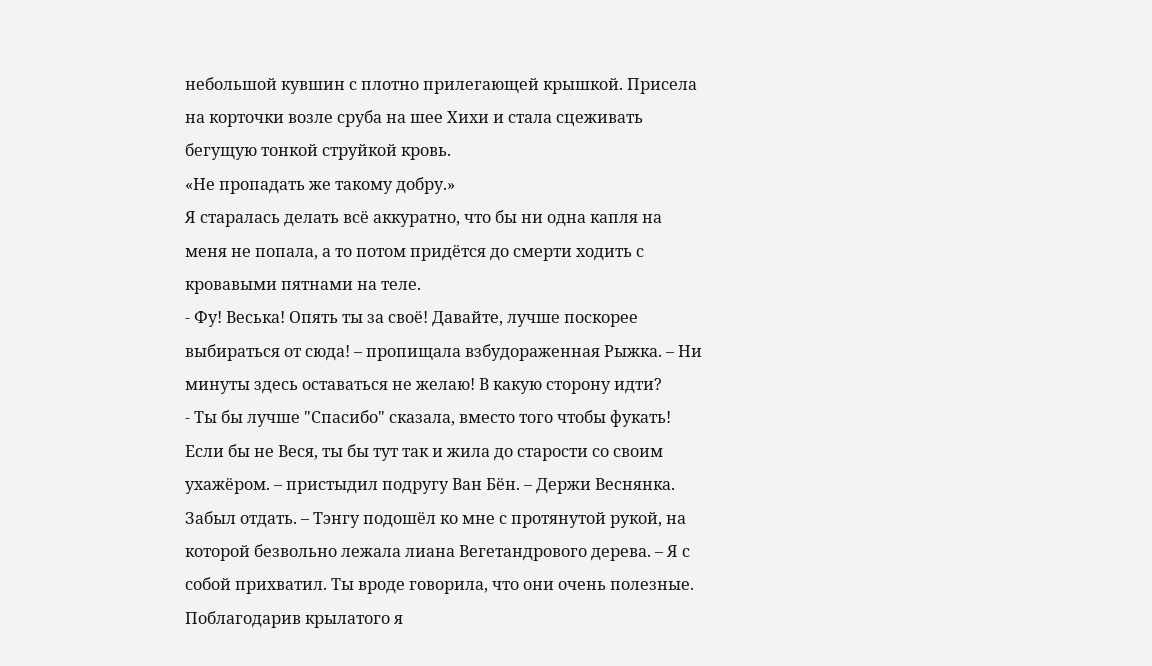небольшой кувшин с плотно прилегающей крышкой. Присела на корточки возле сруба на шее Хихи и стала сцеживать бегущую тонкой струйкой кровь.
«Не пропадать же такому добру.»
Я старалась делать всё аккуратно, что бы ни одна капля на меня не попала, а то потом придётся до смерти ходить с кровавыми пятнами на теле.
- Фу! Веська! Опять ты за своё! Давайте, лучше поскорее выбираться от сюда! – пропищала взбудораженная Рыжка. – Ни минуты здесь оставаться не желаю! В какую сторону идти?
- Ты бы лучше "Спасибо" сказала, вместо того чтобы фукать! Если бы не Веся, ты бы тут так и жила до старости со своим ухажёром. – пристыдил подругу Ван Бён. – Держи Веснянка. Забыл отдать. – Тэнгу подошёл ко мне с протянутой рукой, на которой безвольно лежала лиана Вегетандрового дерева. – Я с собой прихватил. Ты вроде говорила, что они очень полезные.
Поблагодарив крылатого я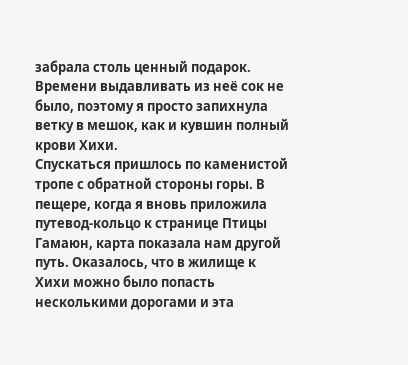забрала столь ценный подарок. Времени выдавливать из неё сок не было, поэтому я просто запихнула ветку в мешок, как и кувшин полный крови Хихи.
Спускаться пришлось по каменистой тропе с обратной стороны горы. В пещере, когда я вновь приложила путевод-кольцо к странице Птицы Гамаюн, карта показала нам другой путь. Оказалось, что в жилище к Хихи можно было попасть несколькими дорогами и эта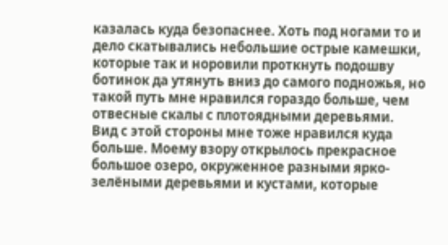казалась куда безопаснее. Хоть под ногами то и дело скатывались небольшие острые камешки, которые так и норовили проткнуть подошву ботинок да утянуть вниз до самого подножья, но такой путь мне нравился гораздо больше, чем отвесные скалы с плотоядными деревьями.
Вид с этой стороны мне тоже нравился куда больше. Моему взору открылось прекрасное большое озеро, окруженное разными ярко-зелёными деревьями и кустами, которые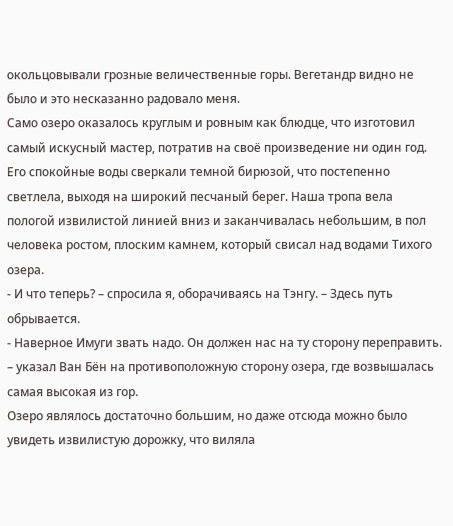окольцовывали грозные величественные горы. Вегетандр видно не было и это несказанно радовало меня.
Само озеро оказалось круглым и ровным как блюдце, что изготовил самый искусный мастер, потратив на своё произведение ни один год. Его спокойные воды сверкали темной бирюзой, что постепенно светлела, выходя на широкий песчаный берег. Наша тропа вела пологой извилистой линией вниз и заканчивалась небольшим, в пол человека ростом, плоским камнем, который свисал над водами Тихого озера.
- И что теперь? – спросила я, оборачиваясь на Тэнгу. – Здесь путь обрывается.
- Наверное Имуги звать надо. Он должен нас на ту сторону переправить. – указал Ван Бён на противоположную сторону озера, где возвышалась самая высокая из гор.
Озеро являлось достаточно большим, но даже отсюда можно было увидеть извилистую дорожку, что виляла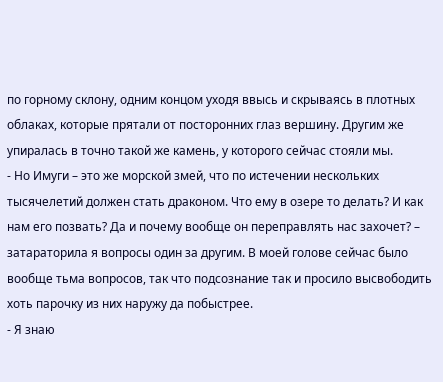по горному склону, одним концом уходя ввысь и скрываясь в плотных облаках, которые прятали от посторонних глаз вершину. Другим же упиралась в точно такой же камень, у которого сейчас стояли мы.
- Но Имуги – это же морской змей, что по истечении нескольких тысячелетий должен стать драконом. Что ему в озере то делать? И как нам его позвать? Да и почему вообще он переправлять нас захочет? – затараторила я вопросы один за другим. В моей голове сейчас было вообще тьма вопросов, так что подсознание так и просило высвободить хоть парочку из них наружу да побыстрее.
- Я знаю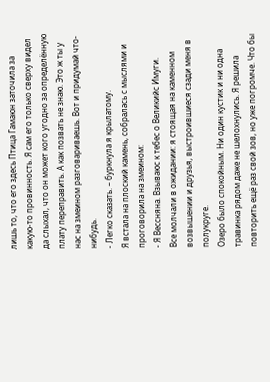лишь то, что его здесь Птица Гамаюн заточила за какую-то провинность. Я сам его только сверху видел да слыхал, что он может кого угодно за определённую плату переправить. А как позвать не знаю. Это ж ты у нас на змеином разговариваешь. Вот и придумай что-нибудь.
- Легко сказать. – буркнула я крылатому.
Я встала на плоский камень, собралась с мыслями и проговорила на змеином:
- Я Вессняна. Взываюс к тебес о Великийс Имуги.
Все молчали в ожидании: я стоящая на каменном возвышении и друзья, выстроившиеся сзади меня в полукруге.
Озеро было спокойным. Ни один кустик и ни одна травинка рядом даже не шелохнулись. Я решила повторить ещё раз свой зов, но уже погромче. Что бы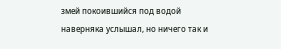змей покоившийся под водой наверняка услышал, но ничего так и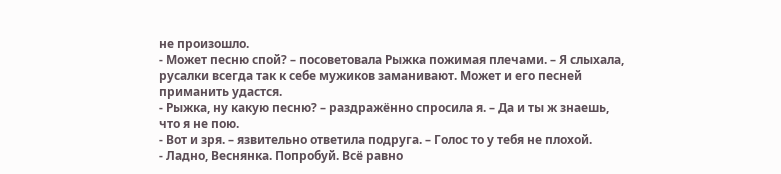не произошло.
- Может песню спой? – посоветовала Рыжка пожимая плечами. – Я слыхала, русалки всегда так к себе мужиков заманивают. Может и его песней приманить удастся.
- Рыжка, ну какую песню? – раздражённо спросила я. – Да и ты ж знаешь, что я не пою.
- Вот и зря. – язвительно ответила подруга. – Голос то у тебя не плохой.
- Ладно, Веснянка. Попробуй. Всё равно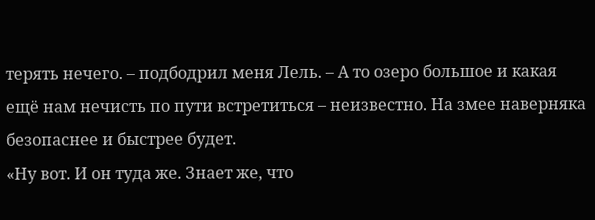терять нечего. – подбодрил меня Лель. – А то озеро большое и какая ещё нам нечисть по пути встретиться – неизвестно. На змее наверняка безопаснее и быстрее будет.
«Ну вот. И он туда же. Знает же, что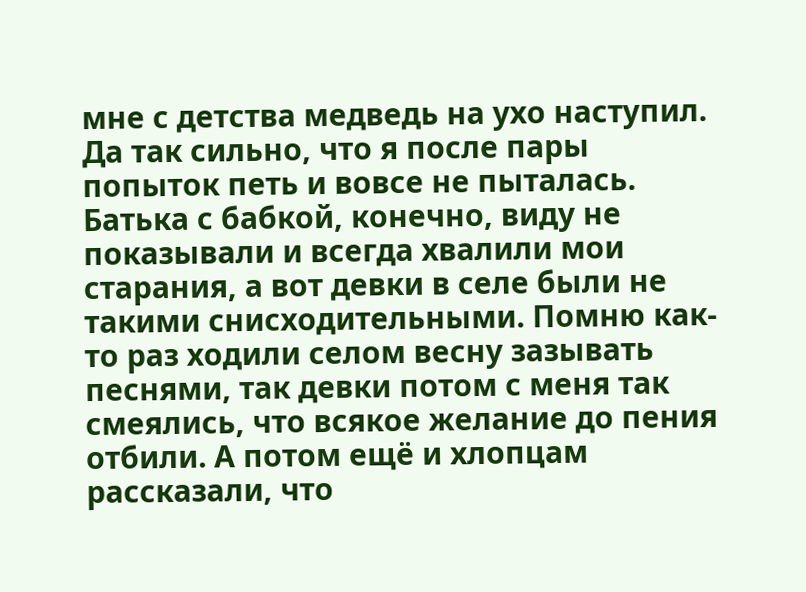мне с детства медведь на ухо наступил. Да так сильно, что я после пары попыток петь и вовсе не пыталась. Батька с бабкой, конечно, виду не показывали и всегда хвалили мои старания, а вот девки в селе были не такими снисходительными. Помню как-то раз ходили селом весну зазывать песнями, так девки потом с меня так смеялись, что всякое желание до пения отбили. А потом ещё и хлопцам рассказали, что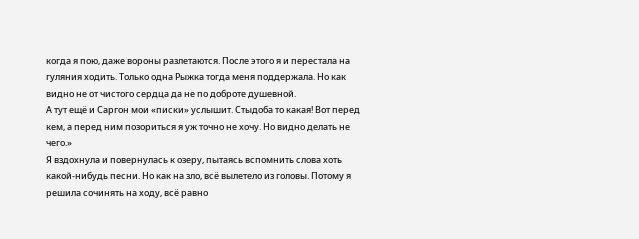когда я пою, даже вороны разлетаются. После этого я и перестала на гуляния ходить. Только одна Рыжка тогда меня поддержала. Но как видно не от чистого сердца да не по доброте душевной.
А тут ещё и Саргон мои «писки» услышит. Стыдоба то какая! Вот перед кем, а перед ним позориться я уж точно не хочу. Но видно делать не чего.»
Я вздохнула и повернулась к озеру, пытаясь вспомнить слова хоть какой-нибудь песни. Но как на зло, всё вылетело из головы. Потому я решила сочинять на ходу, всё равно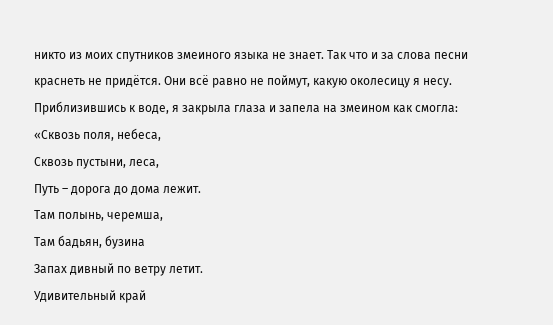никто из моих спутников змеиного языка не знает. Так что и за слова песни краснеть не придётся. Они всё равно не поймут, какую околесицу я несу.
Приблизившись к воде, я закрыла глаза и запела на змеином как смогла:
«Сквозь поля, небеса,
Сквозь пустыни, леса,
Путь – дорога до дома лежит.
Там полынь, черемша,
Там бадьян, бузина
Запах дивный по ветру летит.
Удивительный край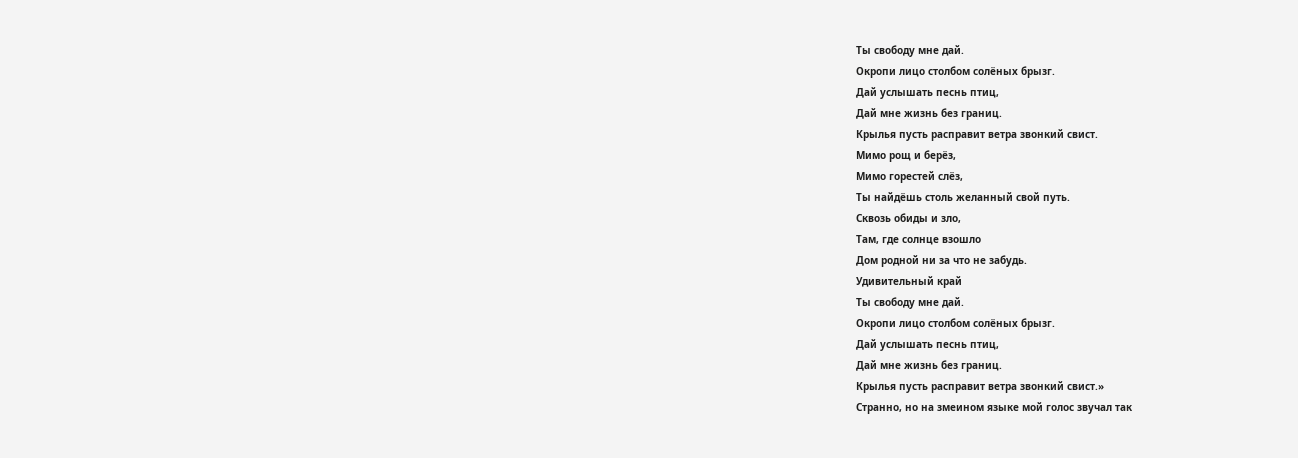Ты свободу мне дай.
Окропи лицо столбом солёных брызг.
Дай услышать песнь птиц,
Дай мне жизнь без границ.
Крылья пусть расправит ветра звонкий свист.
Мимо рощ и берёз,
Мимо горестей слёз,
Ты найдёшь столь желанный свой путь.
Сквозь обиды и зло,
Там, где солнце взошло
Дом родной ни за что не забудь.
Удивительный край
Ты свободу мне дай.
Окропи лицо столбом солёных брызг.
Дай услышать песнь птиц,
Дай мне жизнь без границ.
Крылья пусть расправит ветра звонкий свист.»
Странно, но на змеином языке мой голос звучал так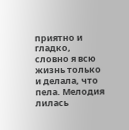приятно и гладко, словно я всю жизнь только и делала, что пела. Мелодия лилась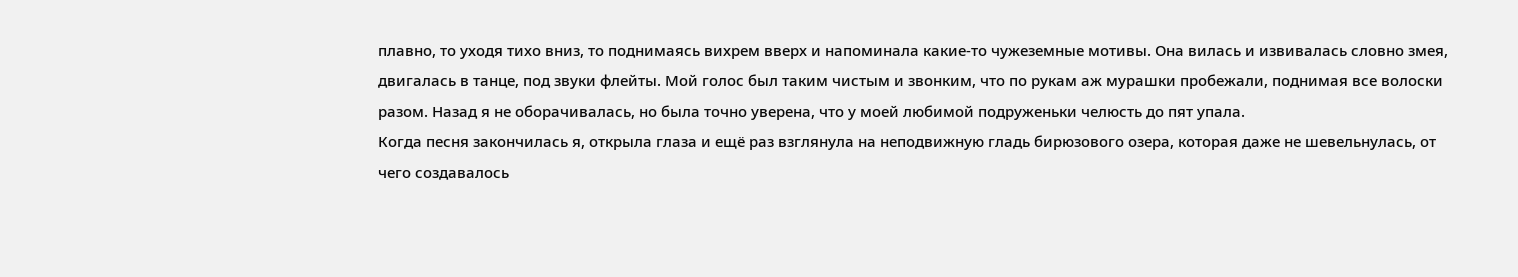плавно, то уходя тихо вниз, то поднимаясь вихрем вверх и напоминала какие-то чужеземные мотивы. Она вилась и извивалась словно змея, двигалась в танце, под звуки флейты. Мой голос был таким чистым и звонким, что по рукам аж мурашки пробежали, поднимая все волоски разом. Назад я не оборачивалась, но была точно уверена, что у моей любимой подруженьки челюсть до пят упала.
Когда песня закончилась я, открыла глаза и ещё раз взглянула на неподвижную гладь бирюзового озера, которая даже не шевельнулась, от чего создавалось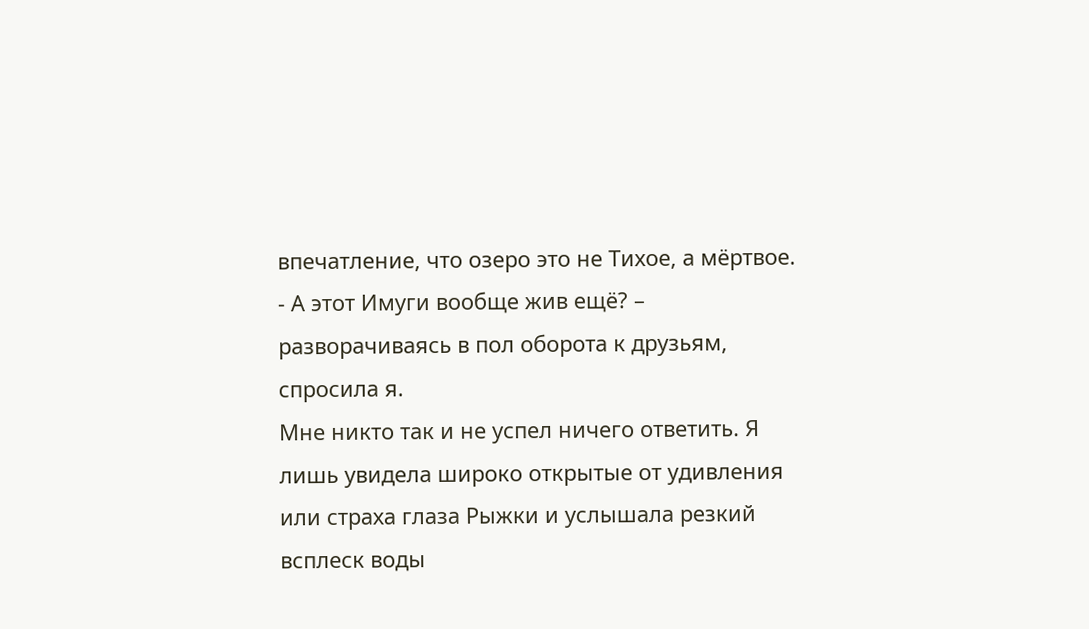впечатление, что озеро это не Тихое, а мёртвое.
- А этот Имуги вообще жив ещё? – разворачиваясь в пол оборота к друзьям, спросила я.
Мне никто так и не успел ничего ответить. Я лишь увидела широко открытые от удивления или страха глаза Рыжки и услышала резкий всплеск воды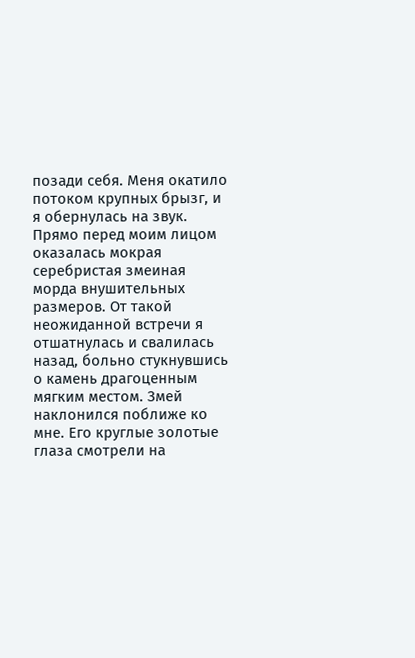позади себя. Меня окатило потоком крупных брызг, и я обернулась на звук. Прямо перед моим лицом оказалась мокрая серебристая змеиная морда внушительных размеров. От такой неожиданной встречи я отшатнулась и свалилась назад, больно стукнувшись о камень драгоценным мягким местом. Змей наклонился поближе ко мне. Его круглые золотые глаза смотрели на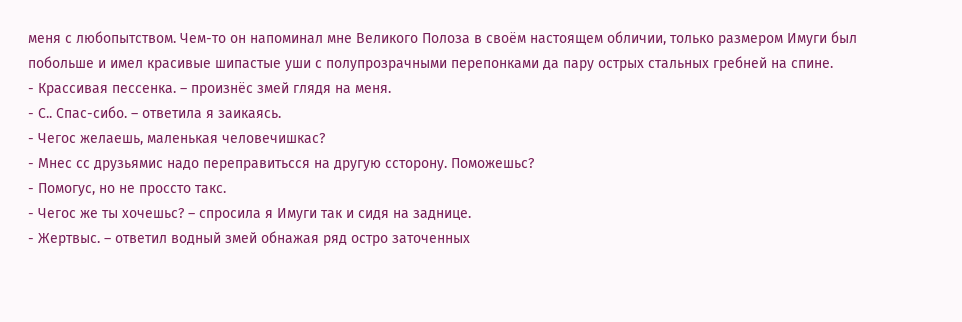меня с любопытством. Чем-то он напоминал мне Великого Полоза в своём настоящем обличии, только размером Имуги был побольше и имел красивые шипастые уши с полупрозрачными перепонками да пару острых стальных гребней на спине.
- Крассивая пессенка. – произнёс змей глядя на меня.
- С.. Спас-сибо. – ответила я заикаясь.
- Чегос желаешь, маленькая человечишкас?
- Мнес сс друзьямис надо переправитьсся на другую ссторону. Поможешьс?
- Помогус, но не проссто такс.
- Чегос же ты хочешьс? – спросила я Имуги так и сидя на заднице.
- Жертвыс. – ответил водный змей обнажая ряд остро заточенных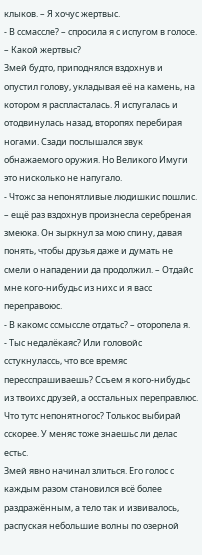клыков. – Я хочус жертвыс.
- В ссмассле? – спросила я с испугом в голосе. – Какой жертвыс?
Змей будто, приподнялся вздохнув и опустил голову, укладывая её на камень, на котором я распласталась. Я испугалась и отодвинулась назад, второпях перебирая ногами. Сзади послышался звук обнажаемого оружия. Но Великого Имуги это нисколько не напугало.
- Чтожс за непонятливые людишкис пошлис. – ещё раз вздохнув произнесла серебреная змеюка. Он зыркнул за мою спину, давая понять, чтобы друзья даже и думать не смели о нападении да продолжил. – Отдайс мне кого-нибудьс из нихс и я васс переправоюс.
- В какомс ссмыссле отдатьс? – оторопела я.
- Тыс недалёкаяс? Или головойс сстукнулассь, что все времяс пересспрашиваешь? Ссъем я кого-нибудьс из твоихс друзей, а осстальных переправлюс. Что тутс непонятногос? Толькос выбирай сскорее. У меняс тоже знаешьс ли делас естьс.
Змей явно начинал злиться. Его голос с каждым разом становился всё более раздражённым, а тело так и извивалось, распуская небольшие волны по озерной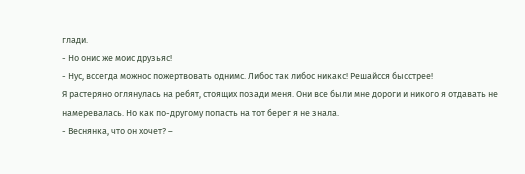глади.
- Но онис же моис друзьяс!
- Нус, вссегда можнос пожертвовать однимс. Либос так либос никакс! Решайсся бысстрее!
Я растеряно оглянулась на ребят, стоящих позади меня. Они все были мне дороги и никого я отдавать не намеревалась. Но как по-другому попасть на тот берег я не знала.
- Веснянка, что он хочет? –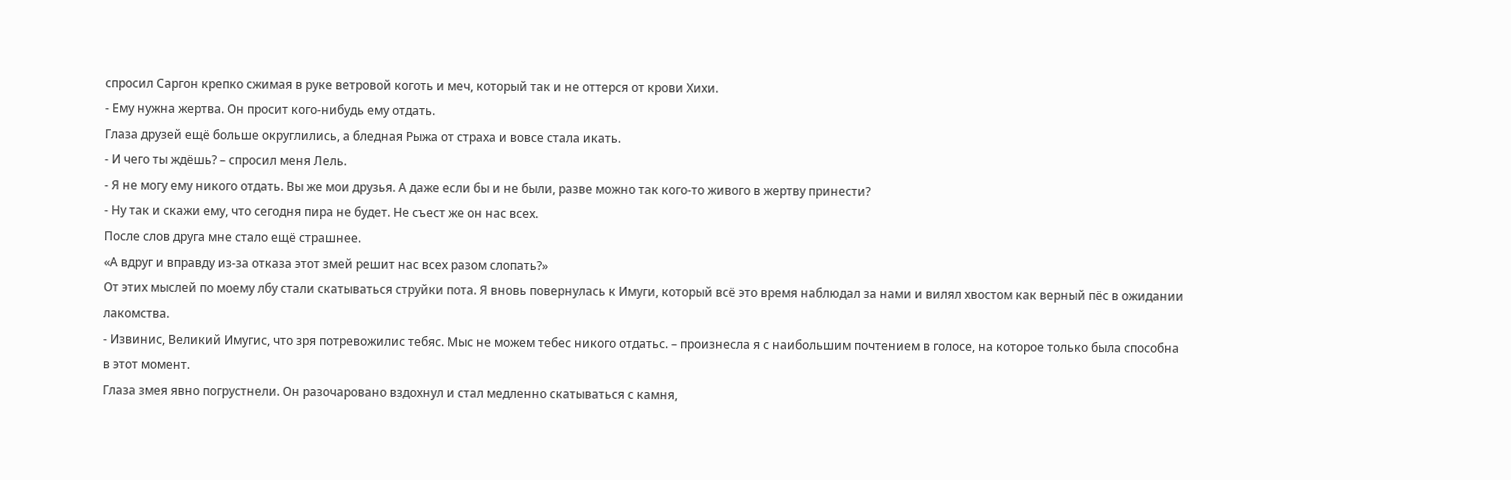спросил Саргон крепко сжимая в руке ветровой коготь и меч, который так и не оттерся от крови Хихи.
- Ему нужна жертва. Он просит кого-нибудь ему отдать.
Глаза друзей ещё больше округлились, а бледная Рыжа от страха и вовсе стала икать.
- И чего ты ждёшь? – спросил меня Лель.
- Я не могу ему никого отдать. Вы же мои друзья. А даже если бы и не были, разве можно так кого-то живого в жертву принести?
- Ну так и скажи ему, что сегодня пира не будет. Не съест же он нас всех.
После слов друга мне стало ещё страшнее.
«А вдруг и вправду из-за отказа этот змей решит нас всех разом слопать?»
От этих мыслей по моему лбу стали скатываться струйки пота. Я вновь повернулась к Имуги, который всё это время наблюдал за нами и вилял хвостом как верный пёс в ожидании лакомства.
- Извинис, Великий Имугис, что зря потревожилис тебяс. Мыс не можем тебес никого отдатьс. – произнесла я с наибольшим почтением в голосе, на которое только была способна в этот момент.
Глаза змея явно погрустнели. Он разочаровано вздохнул и стал медленно скатываться с камня,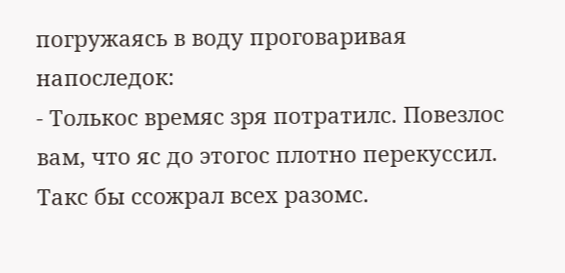погружаясь в воду проговаривая напоследок:
- Толькос времяс зря потратилс. Повезлос вам, что яс до этогос плотно перекуссил. Такс бы ссожрал всех разомс.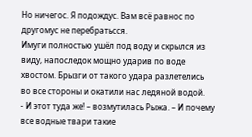Но ничегос. Я подождус. Вам всё равнос по другомус не перебратьсся.
Имуги полностью ушёл под воду и скрылся из виду, напоследок мощно ударив по воде хвостом. Брызги от такого удара разлетелись во все стороны и окатили нас ледяной водой.
- И этот туда же! – возмутилась Рыжа. – И почему все водные твари такие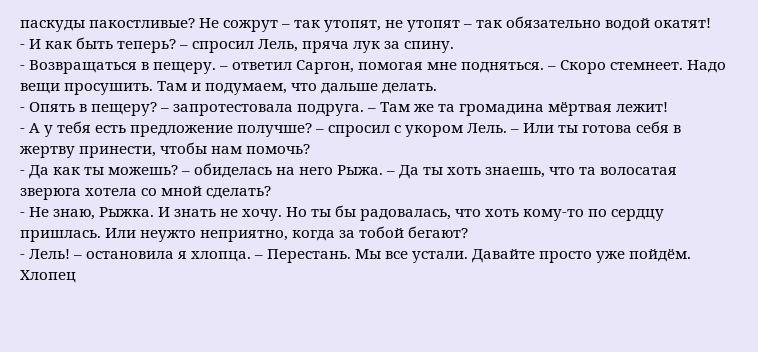паскуды пакостливые? Не сожрут – так утопят, не утопят – так обязательно водой окатят!
- И как быть теперь? – спросил Лель, пряча лук за спину.
- Возвращаться в пещеру. – ответил Саргон, помогая мне подняться. – Скоро стемнеет. Надо вещи просушить. Там и подумаем, что дальше делать.
- Опять в пещеру? – запротестовала подруга. – Там же та громадина мёртвая лежит!
- А у тебя есть предложение получше? – спросил с укором Лель. – Или ты готова себя в жертву принести, чтобы нам помочь?
- Да как ты можешь? – обиделась на него Рыжа. – Да ты хоть знаешь, что та волосатая зверюга хотела со мной сделать?
- Не знаю, Рыжка. И знать не хочу. Но ты бы радовалась, что хоть кому-то по сердцу пришлась. Или неужто неприятно, когда за тобой бегают?
- Лель! – остановила я хлопца. – Перестань. Мы все устали. Давайте просто уже пойдём.
Хлопец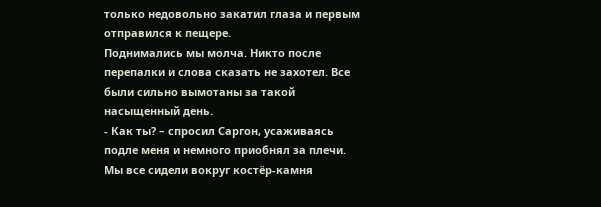только недовольно закатил глаза и первым отправился к пещере.
Поднимались мы молча. Никто после перепалки и слова сказать не захотел. Все были сильно вымотаны за такой насыщенный день.
- Как ты? – спросил Саргон, усаживаясь подле меня и немного приобнял за плечи.
Мы все сидели вокруг костёр-камня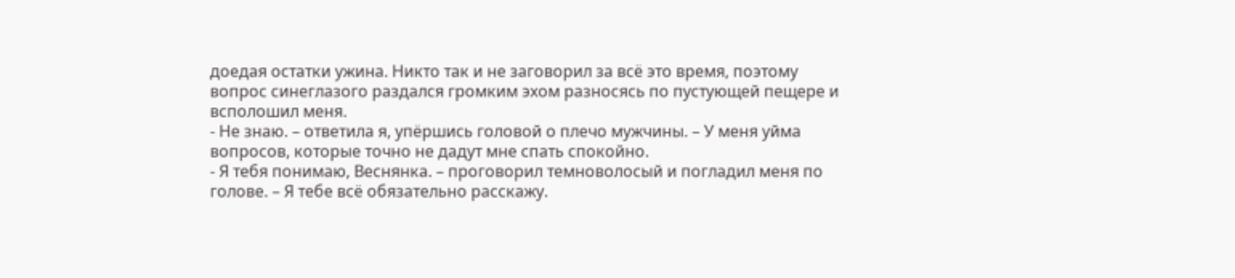доедая остатки ужина. Никто так и не заговорил за всё это время, поэтому вопрос синеглазого раздался громким эхом разносясь по пустующей пещере и всполошил меня.
- Не знаю. – ответила я, упёршись головой о плечо мужчины. – У меня уйма вопросов, которые точно не дадут мне спать спокойно.
- Я тебя понимаю, Веснянка. – проговорил темноволосый и погладил меня по голове. – Я тебе всё обязательно расскажу.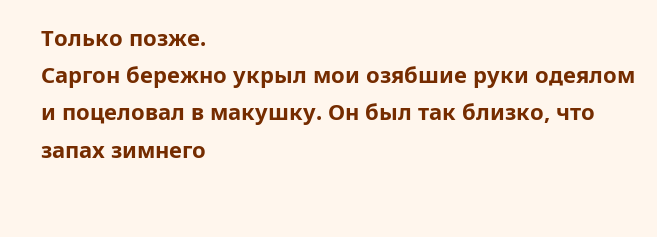Только позже.
Саргон бережно укрыл мои озябшие руки одеялом и поцеловал в макушку. Он был так близко, что запах зимнего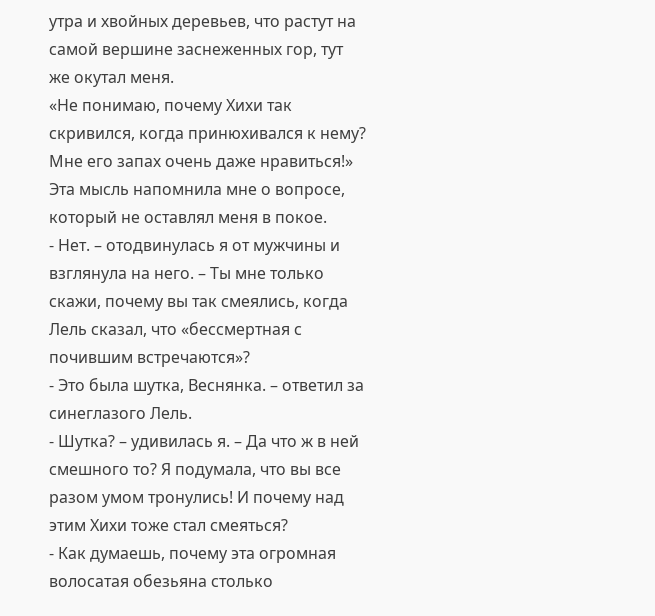утра и хвойных деревьев, что растут на самой вершине заснеженных гор, тут же окутал меня.
«Не понимаю, почему Хихи так скривился, когда принюхивался к нему? Мне его запах очень даже нравиться!»
Эта мысль напомнила мне о вопросе, который не оставлял меня в покое.
- Нет. – отодвинулась я от мужчины и взглянула на него. – Ты мне только скажи, почему вы так смеялись, когда Лель сказал, что «бессмертная с почившим встречаются»?
- Это была шутка, Веснянка. – ответил за синеглазого Лель.
- Шутка? – удивилась я. – Да что ж в ней смешного то? Я подумала, что вы все разом умом тронулись! И почему над этим Хихи тоже стал смеяться?
- Как думаешь, почему эта огромная волосатая обезьяна столько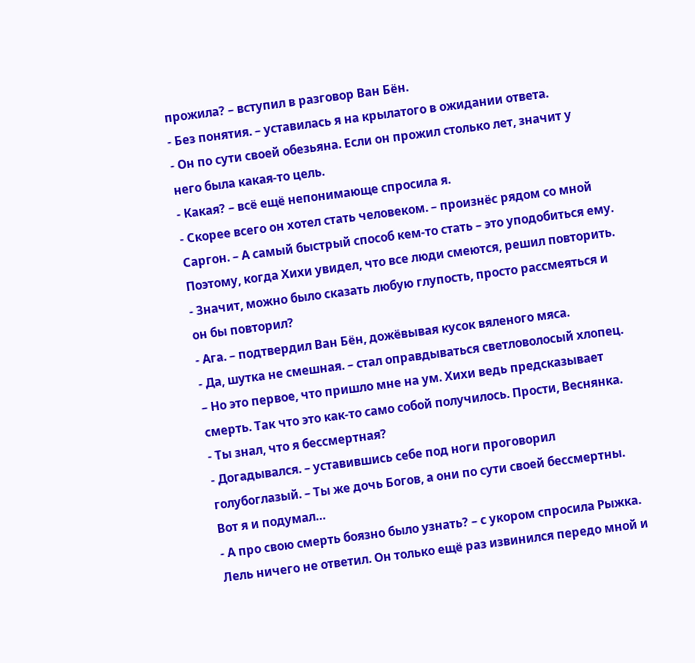прожила? – вступил в разговор Ван Бён.
- Без понятия. – уставилась я на крылатого в ожидании ответа.
- Он по сути своей обезьяна. Если он прожил столько лет, значит у него была какая-то цель.
- Какая? – всё ещё непонимающе спросила я.
- Скорее всего он хотел стать человеком. – произнёс рядом со мной Саргон. – А самый быстрый способ кем-то стать – это уподобиться ему. Поэтому, когда Хихи увидел, что все люди смеются, решил повторить.
- Значит, можно было сказать любую глупость, просто рассмеяться и он бы повторил?
- Ага. – подтвердил Ван Бён, дожёвывая кусок вяленого мяса.
- Да, шутка не смешная. – стал оправдываться светловолосый хлопец. – Но это первое, что пришло мне на ум. Хихи ведь предсказывает смерть. Так что это как-то само собой получилось. Прости, Веснянка.
- Ты знал, что я бессмертная?
- Догадывался. – уставившись себе под ноги проговорил голубоглазый. – Ты же дочь Богов, а они по сути своей бессмертны. Вот я и подумал…
- А про свою смерть боязно было узнать? – с укором спросила Рыжка.
Лель ничего не ответил. Он только ещё раз извинился передо мной и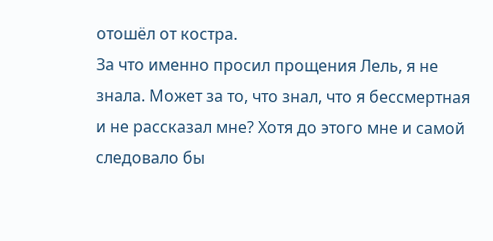отошёл от костра.
За что именно просил прощения Лель, я не знала. Может за то, что знал, что я бессмертная и не рассказал мне? Хотя до этого мне и самой следовало бы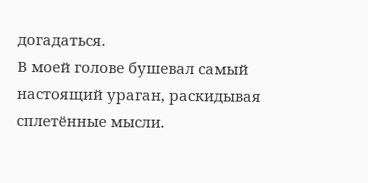догадаться.
В моей голове бушевал самый настоящий ураган, раскидывая сплетённые мысли.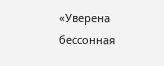«Уверена бессонная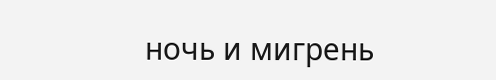ночь и мигрень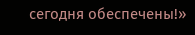сегодня обеспечены!»